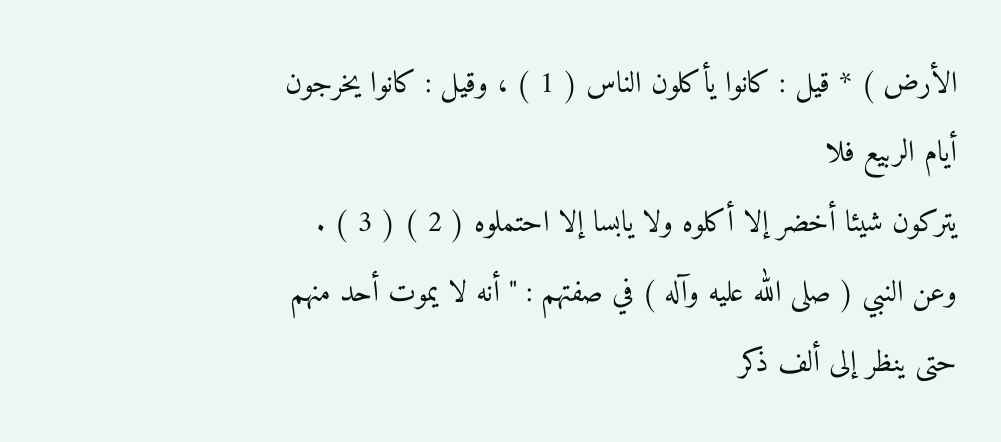الأرض ) * قيل : كانوا يأكلون الناس ( 1 ) ، وقيل : كانوا يخرجون أيام الربيع فلا
يتركون شيئا أخضر إلا أكلوه ولا يابسا إلا احتملوه ( 2 ) ( 3 ) .
وعن النبي ( صلى الله عليه وآله ) في صفتهم : " أنه لا يموت أحد منهم حتى ينظر إلى ألف ذكر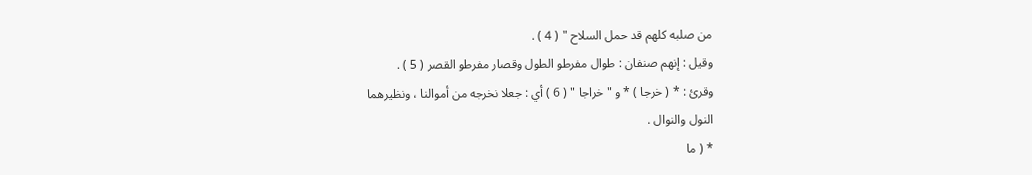من صلبه كلهم قد حمل السلاح " ( 4 ) .
وقيل : إنهم صنفان : طوال مفرطو الطول وقصار مفرطو القصر ( 5 ) .
وقرئ : * ( خرجا ) * و " خراجا " ( 6 ) أي : جعلا نخرجه من أموالنا ، ونظيرهما
النول والنوال .
* ( ما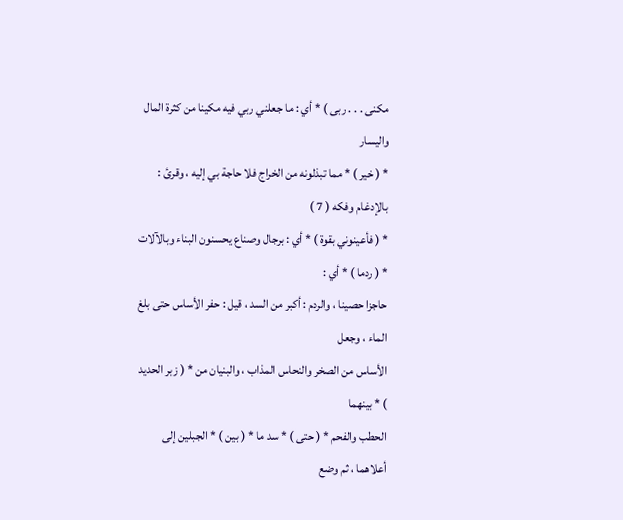مكنى . . . ربى ) * أي : ما جعلني ربي فيه مكينا من كثرة المال واليسار
* ( خير ) * مما تبذلونه من الخراج فلا حاجة بي إليه ، وقرئ : بالإدغام وفكه ( 7 )
* ( فأعينوني بقوة ) * أي : برجال وصناع يحسنون البناء وبالآلات * ( ردما ) * أي :
حاجزا حصينا ، والردم : أكبر من السد ، قيل : حفر الأساس حتى بلغ الماء ، وجعل
الأساس من الصخر والنحاس المذاب ، والبنيان من * ( زبر الحديد ) * بينهما
الحطب والفحم * ( حتى ) * سد ما * ( بين ) * الجبلين إلى أعلاهما ، ثم وضع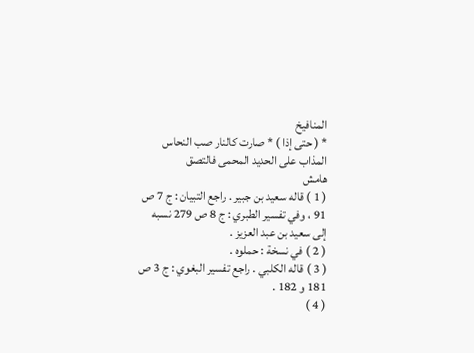المنافيخ
* ( حتى إذا ) * صارت كالنار صب النحاس المذاب على الحديد المحمى فالتصق
هامش
( 1 ) قاله سعيد بن جبير . راجع التبيان : ج 7 ص 91 ، وفي تفسير الطبري : ج 8 ص 279 نسبه
إلى سعيد بن عبد العزيز .
( 2 ) في نسخة : حملوه .
( 3 ) قاله الكلبي . راجع تفسير البغوي : ج 3 ص 181 و 182 .
( 4 )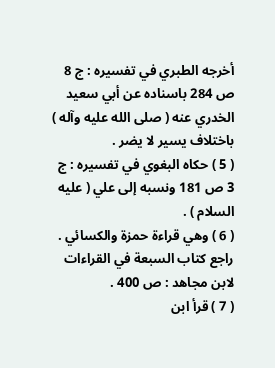أخرجه الطبري في تفسيره : ج 8 ص 284 باسناده عن أبي سعيد الخدري عنه ( صلى الله عليه وآله )
باختلاف يسير لا يضر .
( 5 ) حكاه البغوي في تفسيره : ج 3 ص 181 ونسبه إلى علي ( عليه السلام ) .
( 6 ) وهي قراءة حمزة والكسائي . راجع كتاب السبعة في القراءات لابن مجاهد : ص 400 .
( 7 ) قرأ ابن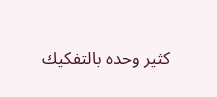كثير وحده بالتفكيك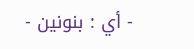- أي : بنونين -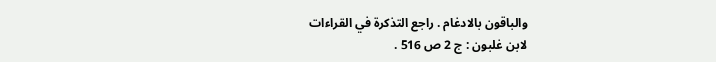والباقون بالادغام . راجع التذكرة في القراءات
لابن غلبون : ج 2 ص 516 .